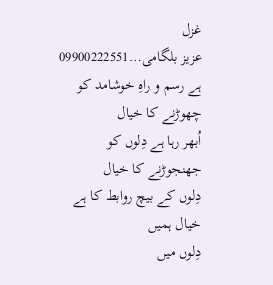غزل
عزیز بلگامی…09900222551
ہے رسم و راہِ خوشامد کو چھوڑنے کا خیال
اُبھر رہا ہے دِلوں کو جھنجوڑنے کا خیال
دِلوں کے بیچ روابط کا ہے خیال ہمیں
دِلوں میں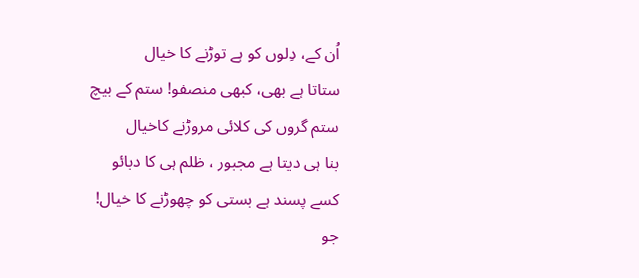اُن کے، دِلوں کو ہے توڑنے کا خیال
ستاتا ہے بھی، کبھی منصفو! ستم کے بیچ
ستم گروں کی کلائی مروڑنے کاخیال
بنا ہی دیتا ہے مجبور ، ظلم ہی کا دبائو
کسے پسند ہے بستی کو چھوڑنے کا خیال!
جو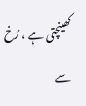کھینچتی ہے ، رُخ سے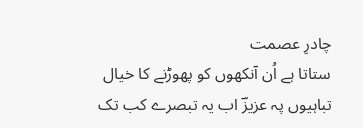چادرِ عصمت
ستاتا ہے اُن آنکھوں کو پھوڑنے کا خیال
تباہیوں پہ عزیزؔ اب یہ تبصرے کب تک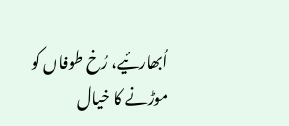اُبھارئیے، رُخ طوفاں کو موڑنے کا خیال